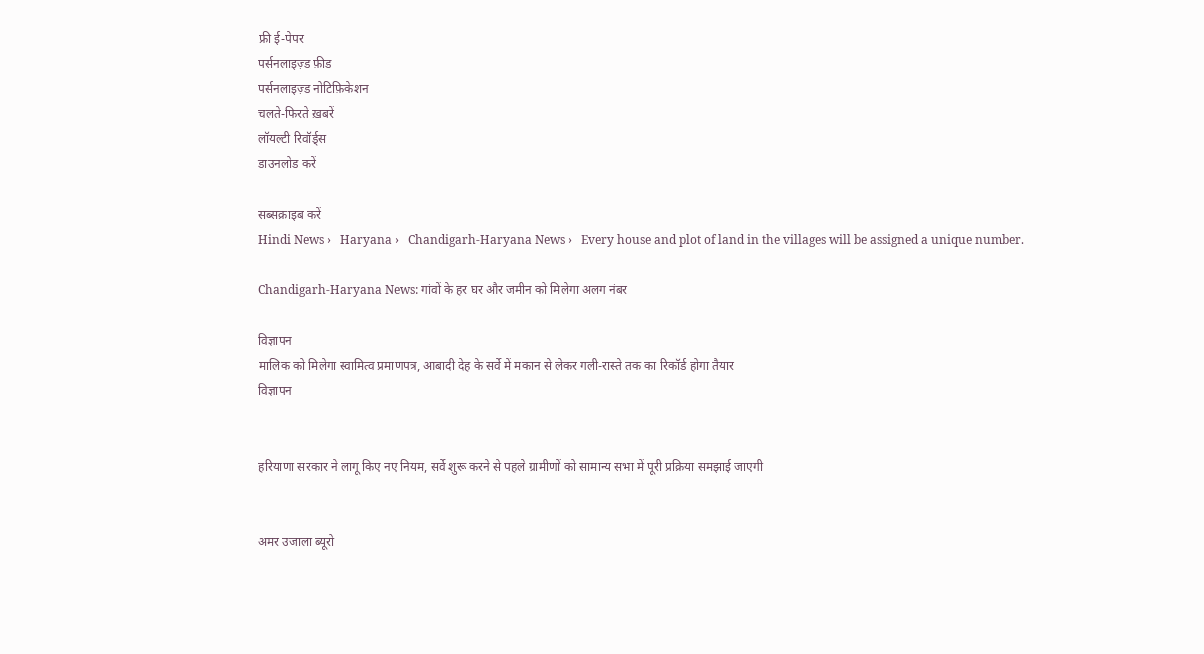फ्री ई-पेपर
पर्सनलाइज़्ड फ़ीड
पर्सनलाइज़्ड नोटिफ़िकेशन
चलते-फिरते ख़बरें
लॉयल्टी रिवॉर्ड्स
डाउनलोड करें

सब्सक्राइब करें
Hindi News ›   Haryana ›   Chandigarh-Haryana News ›   Every house and plot of land in the villages will be assigned a unique number.

Chandigarh-Haryana News: गांवों के हर घर और जमीन को मिलेगा अलग नंबर

विज्ञापन
मालिक को मिलेगा स्वामित्व प्रमाणपत्र, आबादी देह के सर्वे में मकान से लेकर गली-रास्ते तक का रिकॉर्ड होगा तैयार
विज्ञापन


हरियाणा सरकार ने लागू किए नए नियम, सर्वे शुरू करने से पहले ग्रामीणों को सामान्य सभा में पूरी प्रक्रिया समझाई जाएगी


अमर उजाला ब्यूरो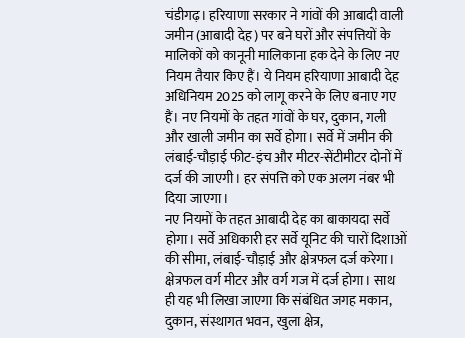चंडीगढ़। हरियाणा सरकार ने गांवों की आबादी वाली जमीन (आबादी देह) पर बने घरों और संपत्तियों के मालिकों को कानूनी मालिकाना हक देने के लिए नए नियम तैयार किए हैं। ये नियम हरियाणा आबादी देह अधिनियम 2025 को लागू करने के लिए बनाए गए हैं। नए नियमों के तहत गांवों के घर, दुकान, गली और खाली जमीन का सर्वे होगा। सर्वे में जमीन की लंबाई-चौड़ाई फीट-इंच और मीटर-सेंटीमीटर दोनों में दर्ज की जाएगी। हर संपत्ति को एक अलग नंबर भी दिया जाएगा।
नए नियमों के तहत आबादी देह का बाकायदा सर्वे होगा। सर्वे अधिकारी हर सर्वे यूनिट की चारों दिशाओं की सीमा, लंबाई-चौड़ाई और क्षेत्रफल दर्ज करेगा। क्षेत्रफल वर्ग मीटर और वर्ग गज में दर्ज होगा। साथ ही यह भी लिखा जाएगा कि संबंधित जगह मकान, दुकान, संस्थागत भवन, खुला क्षेत्र,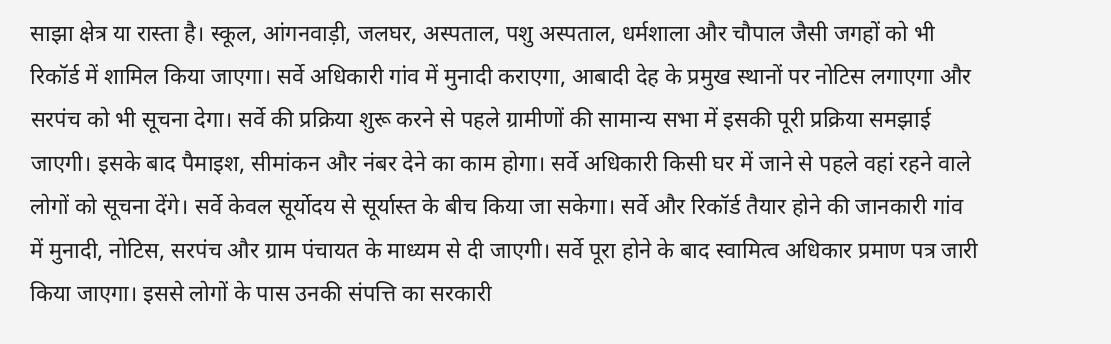साझा क्षेत्र या रास्ता है। स्कूल, आंगनवाड़ी, जलघर, अस्पताल, पशु अस्पताल, धर्मशाला और चौपाल जैसी जगहों को भी रिकॉर्ड में शामिल किया जाएगा। सर्वे अधिकारी गांव में मुनादी कराएगा, आबादी देह के प्रमुख स्थानों पर नोटिस लगाएगा और सरपंच को भी सूचना देगा। सर्वे की प्रक्रिया शुरू करने से पहले ग्रामीणों की सामान्य सभा में इसकी पूरी प्रक्रिया समझाई जाएगी। इसके बाद पैमाइश, सीमांकन और नंबर देने का काम होगा। सर्वे अधिकारी किसी घर में जाने से पहले वहां रहने वाले लोगों को सूचना देंगे। सर्वे केवल सूर्योदय से सूर्यास्त के बीच किया जा सकेगा। सर्वे और रिकॉर्ड तैयार होने की जानकारी गांव में मुनादी, नोटिस, सरपंच और ग्राम पंचायत के माध्यम से दी जाएगी। सर्वे पूरा होने के बाद स्वामित्व अधिकार प्रमाण पत्र जारी किया जाएगा। इससे लोगों के पास उनकी संपत्ति का सरकारी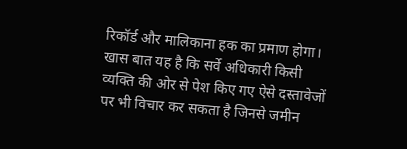रिकॉर्ड और मालिकाना हक का प्रमाण होगा। खास बात यह है कि सर्वे अधिकारी किसी व्यक्ति की ओर से पेश किए गए ऐसे दस्तावेजों पर भी विचार कर सकता है जिनसे जमीन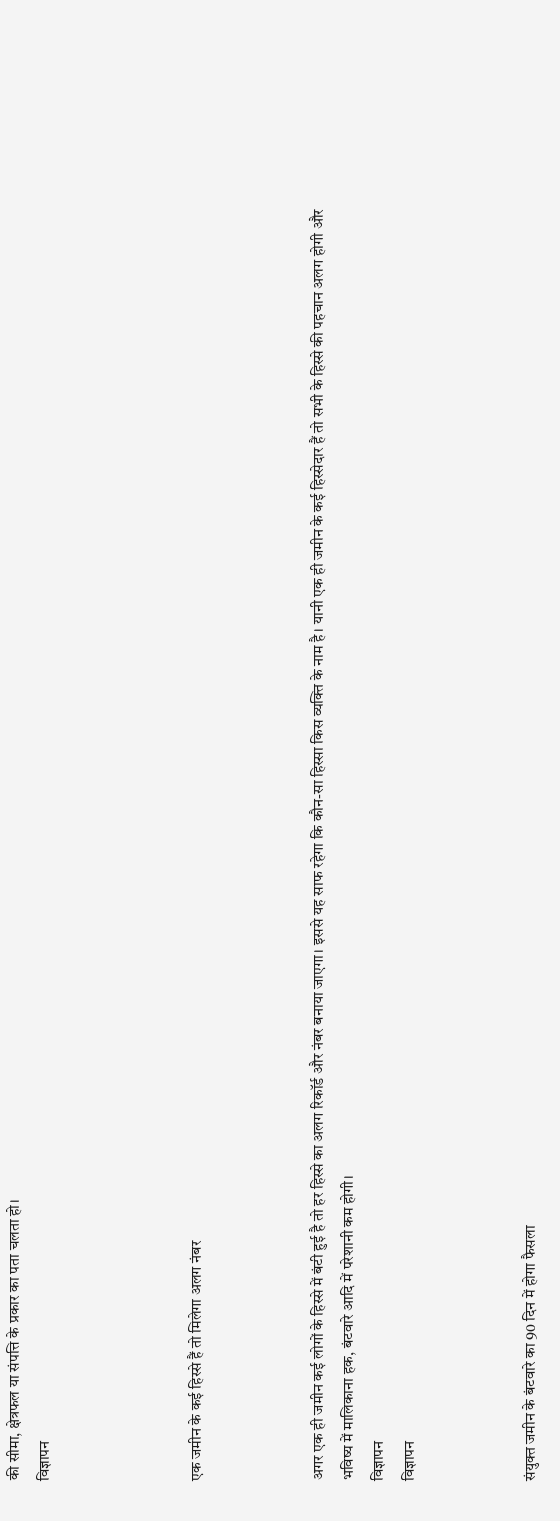की सीमा, क्षेत्रफल या संपत्ति के प्रकार का पता चलता हो।
विज्ञापन




एक जमीन के कई हिस्से हैं तो मिलेगा अलग नंबर



अगर एक ही जमीन कई लोगों के हिस्से में बंटी हुई है तो हर हिस्से का अलग रिकॉर्ड और नंबर बनाया जाएगा। इससे यह साफ रहेगा कि कौन-सा हिस्सा किस व्यक्ति के नाम है। यानी एक ही जमीन के कई हिस्सेदार हैं तो सभी के हिस्से की पहचान अलग होगी और भविष्य में मालिकाना हक, बंटवारे आदि में परेशानी कम होगी।
विज्ञापन
विज्ञापन



संयुक्त जमीन के बंटवारे का 90 दिन में होगा फैसला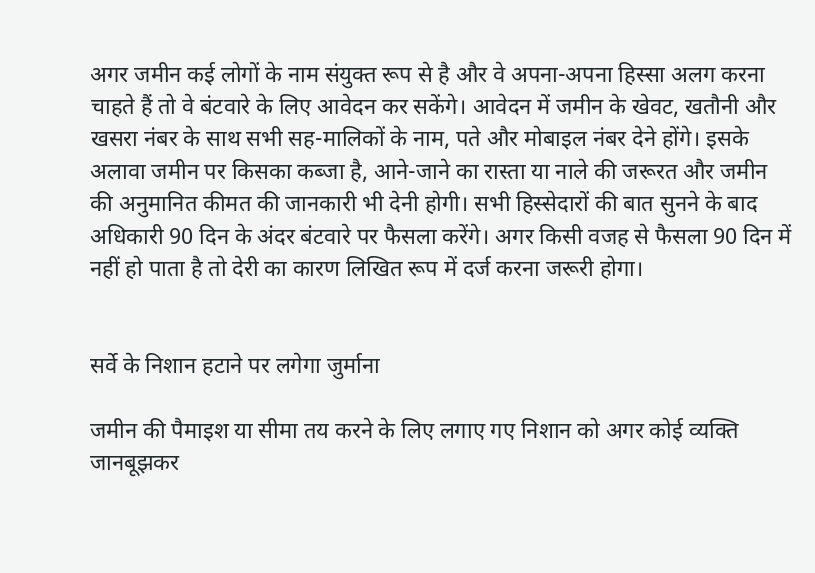अगर जमीन कई लोगों के नाम संयुक्त रूप से है और वे अपना-अपना हिस्सा अलग करना चाहते हैं तो वे बंटवारे के लिए आवेदन कर सकेंगे। आवेदन में जमीन के खेवट, खतौनी और खसरा नंबर के साथ सभी सह-मालिकों के नाम, पते और मोबाइल नंबर देने होंगे। इसके अलावा जमीन पर किसका कब्जा है, आने-जाने का रास्ता या नाले की जरूरत और जमीन की अनुमानित कीमत की जानकारी भी देनी होगी। सभी हिस्सेदारों की बात सुनने के बाद अधिकारी 90 दिन के अंदर बंटवारे पर फैसला करेंगे। अगर किसी वजह से फैसला 90 दिन में नहीं हो पाता है तो देरी का कारण लिखित रूप में दर्ज करना जरूरी होगा।


सर्वे के निशान हटाने पर लगेगा जुर्माना

जमीन की पैमाइश या सीमा तय करने के लिए लगाए गए निशान को अगर कोई व्यक्ति जानबूझकर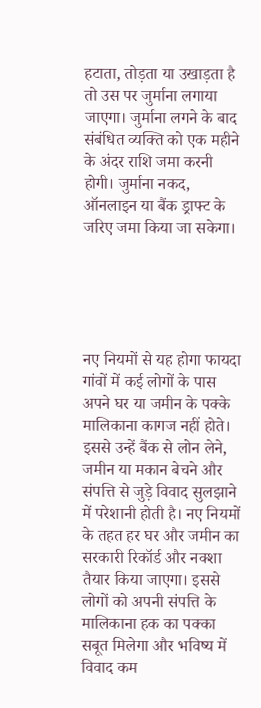हटाता, तोड़ता या उखाड़ता है तो उस पर जुर्माना लगाया जाएगा। जुर्माना लगने के बाद संबंधित व्यक्ति को एक महीने के अंदर राशि जमा करनी होगी। जुर्माना नकद, ऑनलाइन या बैंक ड्राफ्ट के जरिए जमा किया जा सकेगा।





नए नियमों से यह होगा फायदा
गांवों में कई लोगों के पास अपने घर या जमीन के पक्के मालिकाना कागज नहीं होते। इससे उन्हें बैंक से लोन लेने, जमीन या मकान बेचने और संपत्ति से जुड़े विवाद सुलझाने में परेशानी होती है। नए नियमों के तहत हर घर और जमीन का सरकारी रिकॉर्ड और नक्शा तैयार किया जाएगा। इससे लोगों को अपनी संपत्ति के मालिकाना हक का पक्का सबूत मिलेगा और भविष्य में विवाद कम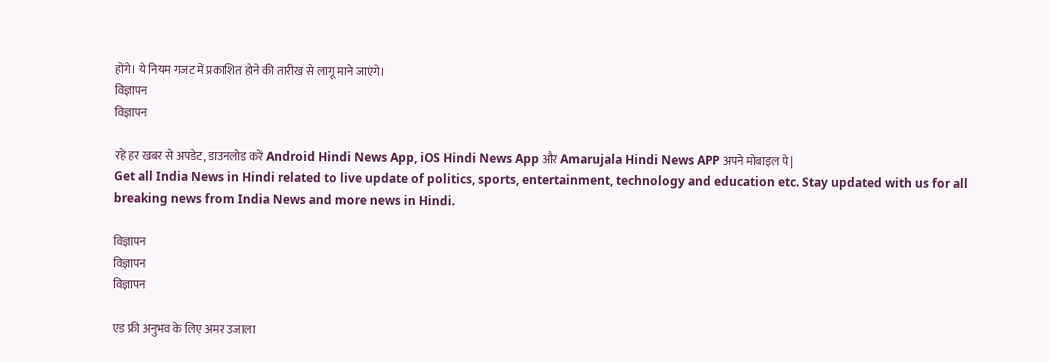होंगे। ये नियम गजट में प्रकाशित होने की तारीख से लागू माने जाएंगे।
विज्ञापन
विज्ञापन

रहें हर खबर से अपडेट, डाउनलोड करें Android Hindi News App, iOS Hindi News App और Amarujala Hindi News APP अपने मोबाइल पे|
Get all India News in Hindi related to live update of politics, sports, entertainment, technology and education etc. Stay updated with us for all breaking news from India News and more news in Hindi.

विज्ञापन
विज्ञापन
विज्ञापन

एड फ्री अनुभव के लिए अमर उजाला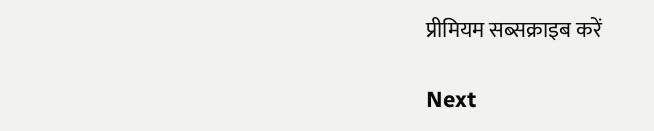प्रीमियम सब्सक्राइब करें

Next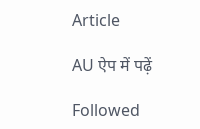Article

AU ऐप में पढ़ें

Followed